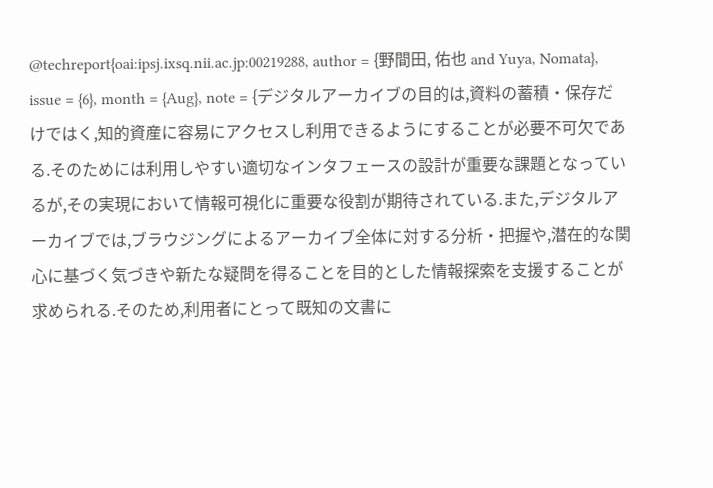@techreport{oai:ipsj.ixsq.nii.ac.jp:00219288, author = {野間田, 佑也 and Yuya, Nomata}, issue = {6}, month = {Aug}, note = {デジタルアーカイブの目的は,資料の蓄積・保存だけではく,知的資産に容易にアクセスし利用できるようにすることが必要不可欠である.そのためには利用しやすい適切なインタフェースの設計が重要な課題となっているが,その実現において情報可視化に重要な役割が期待されている.また,デジタルアーカイブでは,ブラウジングによるアーカイブ全体に対する分析・把握や,潜在的な関心に基づく気づきや新たな疑問を得ることを目的とした情報探索を支援することが求められる.そのため,利用者にとって既知の文書に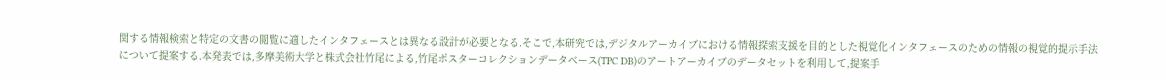関する情報検索と特定の文書の閲覧に適したインタフェースとは異なる設計が必要となる.そこで,本研究では,デジタルアーカイブにおける情報探索支援を目的とした視覚化インタフェースのための情報の視覚的提示手法について提案する.本発表では,多摩美術大学と株式会社竹尾による,竹尾ポスターコレクションデータベース(TPC DB)のアートアーカイブのデータセットを利用して,提案手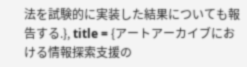法を試験的に実装した結果についても報告する.}, title = {アートアーカイブにおける情報探索支援の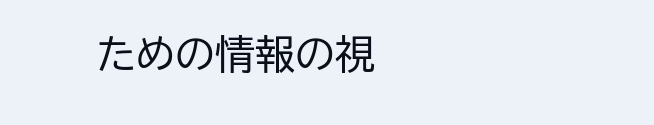ための情報の視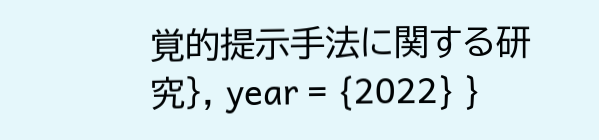覚的提示手法に関する研究}, year = {2022} }